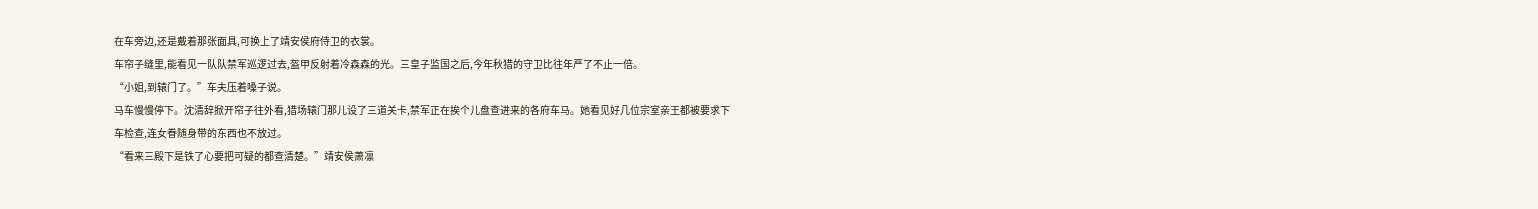在车旁边,还是戴着那张面具,可换上了靖安侯府侍卫的衣裳。
车帘子缝里,能看见一队队禁军巡逻过去,盔甲反射着冷森森的光。三皇子监国之后,今年秋猎的守卫比往年严了不止一倍。
“小姐,到辕门了。”车夫压着嗓子说。
马车慢慢停下。沈清辞掀开帘子往外看,猎场辕门那儿设了三道关卡,禁军正在挨个儿盘查进来的各府车马。她看见好几位宗室亲王都被要求下车检查,连女眷随身带的东西也不放过。
“看来三殿下是铁了心要把可疑的都查清楚。”靖安侯萧凛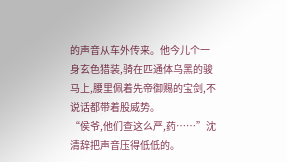的声音从车外传来。他今儿个一身玄色猎装,骑在匹通体乌黑的骏马上,腰里佩着先帝御赐的宝剑,不说话都带着股威势。
“侯爷,他们查这么严,药……”沈清辞把声音压得低低的。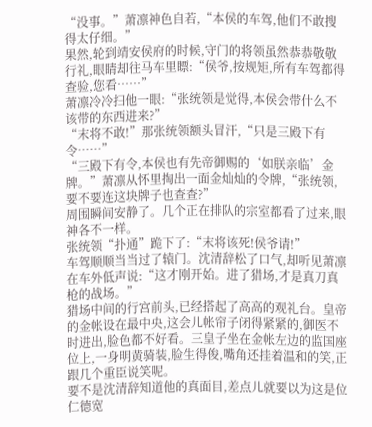“没事。”萧凛神色自若,“本侯的车驾,他们不敢搜得太仔细。”
果然,轮到靖安侯府的时候,守门的将领虽然恭恭敬敬行礼,眼睛却往马车里瞟:“侯爷,按规矩,所有车驾都得查验,您看……”
萧凛冷冷扫他一眼:“张统领是觉得,本侯会带什么不该带的东西进来?”
“末将不敢!”那张统领额头冒汗,“只是三殿下有令……”
“三殿下有令,本侯也有先帝御赐的‘如朕亲临’金牌。”萧凛从怀里掏出一面金灿灿的令牌,“张统领,要不要连这块牌子也查查?”
周围瞬间安静了。几个正在排队的宗室都看了过来,眼神各不一样。
张统领“扑通”跪下了:“末将该死!侯爷请!”
车驾顺顺当当过了辕门。沈清辞松了口气,却听见萧凛在车外低声说:“这才刚开始。进了猎场,才是真刀真枪的战场。”
猎场中间的行宫前头,已经搭起了高高的观礼台。皇帝的金帐设在最中央,这会儿帐帘子闭得紧紧的,御医不时进出,脸色都不好看。三皇子坐在金帐左边的监国座位上,一身明黄骑装,脸生得俊,嘴角还挂着温和的笑,正跟几个重臣说笑呢。
要不是沈清辞知道他的真面目,差点儿就要以为这是位仁德宽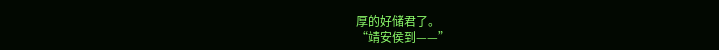厚的好储君了。
“靖安侯到——”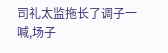司礼太监拖长了调子一喊,场子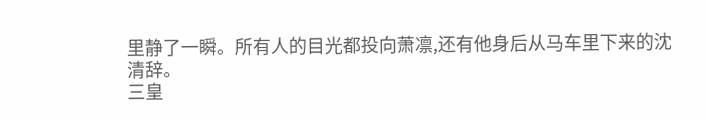里静了一瞬。所有人的目光都投向萧凛,还有他身后从马车里下来的沈清辞。
三皇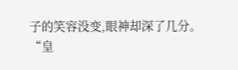子的笑容没变,眼神却深了几分。
“皇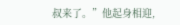叔来了。”他起身相迎,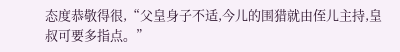态度恭敬得很,“父皇身子不适,今儿的围猎就由侄儿主持,皇叔可要多指点。”